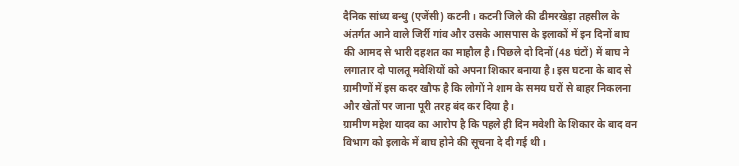दैनिक सांध्य बन्धु (एजेंसी) कटनी। कटनी जिले की ढीमरखेड़ा तहसील के अंतर्गत आने वाले जिर्री गांव और उसके आसपास के इलाकों में इन दिनों बाघ की आमद से भारी दहशत का माहौल है। पिछले दो दिनों (48 घंटों) में बाघ ने लगातार दो पालतू मवेशियों को अपना शिकार बनाया है। इस घटना के बाद से ग्रामीणों में इस कदर खौफ है कि लोगों ने शाम के समय घरों से बाहर निकलना और खेतों पर जाना पूरी तरह बंद कर दिया है।
ग्रामीण महेश यादव का आरोप है कि पहले ही दिन मवेशी के शिकार के बाद वन विभाग को इलाके में बाघ होने की सूचना दे दी गई थी।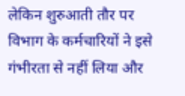लेकिन शुरुआती तौर पर विभाग के कर्मचारियों ने इसे गंभीरता से नहीं लिया और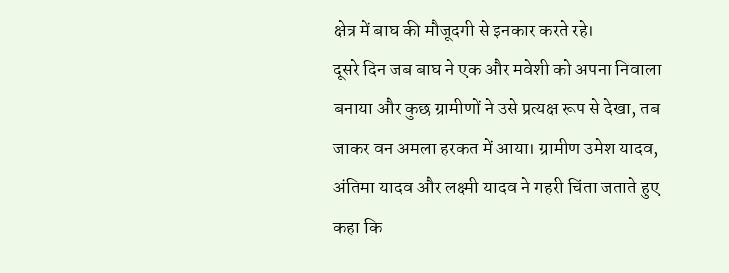क्षेत्र में बाघ की मौजूदगी से इनकार करते रहे।
दूसरे दिन जब बाघ ने एक और मवेशी को अपना निवाला बनाया और कुछ ग्रामीणों ने उसे प्रत्यक्ष रूप से देखा, तब जाकर वन अमला हरकत में आया। ग्रामीण उमेश यादव, अंतिमा यादव और लक्ष्मी यादव ने गहरी चिंता जताते हुए कहा कि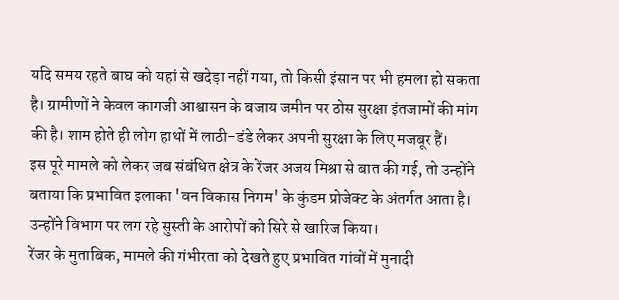यदि समय रहते बाघ को यहां से खदेड़ा नहीं गया, तो किसी इंसान पर भी हमला हो सकता है। ग्रामीणों ने केवल कागजी आश्वासन के बजाय जमीन पर ठोस सुरक्षा इंतजामों की मांग की है। शाम होते ही लोग हाथों में लाठी-डंडे लेकर अपनी सुरक्षा के लिए मजबूर हैं।
इस पूरे मामले को लेकर जब संबंधित क्षेत्र के रेंजर अजय मिश्रा से बात की गई, तो उन्होंने बताया कि प्रभावित इलाका 'वन विकास निगम' के कुंडम प्रोजेक्ट के अंतर्गत आता है। उन्होंने विभाग पर लग रहे सुस्ती के आरोपों को सिरे से खारिज किया।
रेंजर के मुताबिक, मामले की गंभीरता को देखते हुए प्रभावित गांवों में मुनादी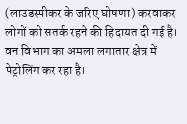(लाउडस्पीकर के जरिए घोषणा) करवाकर लोगों को सतर्क रहने की हिदायत दी गई है। वन विभाग का अमला लगातार क्षेत्र में पेट्रोलिंग कर रहा है।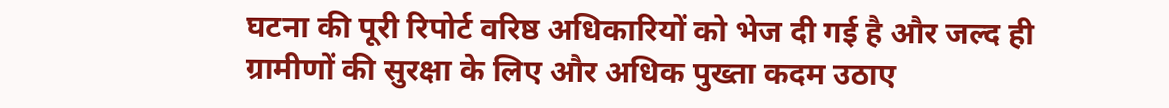घटना की पूरी रिपोर्ट वरिष्ठ अधिकारियों को भेज दी गई है और जल्द ही ग्रामीणों की सुरक्षा के लिए और अधिक पुख्ता कदम उठाए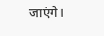जाएंगे।